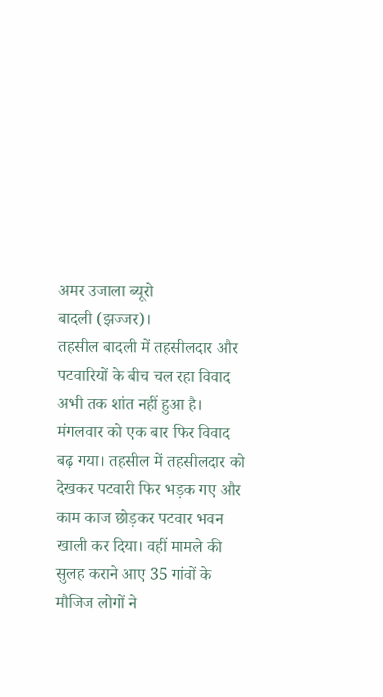अमर उजाला ब्यूरो
बादली (झज्जर)।
तहसील बादली में तहसीलदार और पटवारियों के बीच चल रहा विवाद अभी तक शांत नहीं हुआ है। मंगलवार को एक बार फिर विवाद बढ़ गया। तहसील में तहसीलदार को देखकर पटवारी फिर भड़क गए और काम काज छोड़कर पटवार भवन खाली कर दिया। वहीं मामले की सुलह कराने आए 35 गांवों के मौजिज लोगों ने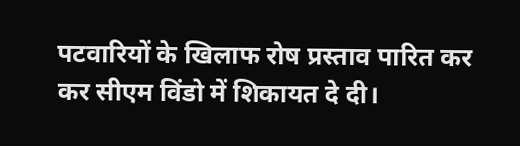पटवारियों के खिलाफ रोष प्रस्ताव पारित कर कर सीएम विंडो में शिकायत दे दी।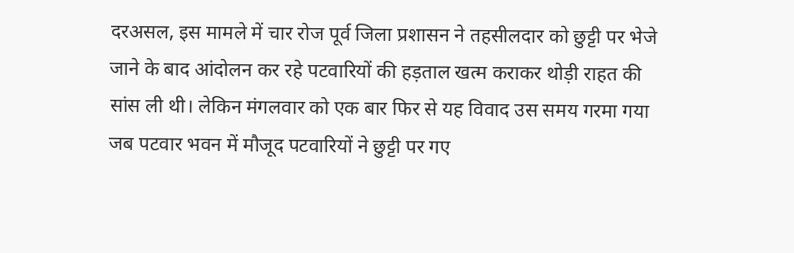दरअसल, इस मामले में चार रोज पूर्व जिला प्रशासन ने तहसीलदार को छुट्टी पर भेजे जाने के बाद आंदोलन कर रहे पटवारियों की हड़ताल खत्म कराकर थोड़ी राहत की सांस ली थी। लेकिन मंगलवार को एक बार फिर से यह विवाद उस समय गरमा गया जब पटवार भवन में मौजूद पटवारियों ने छुट्टी पर गए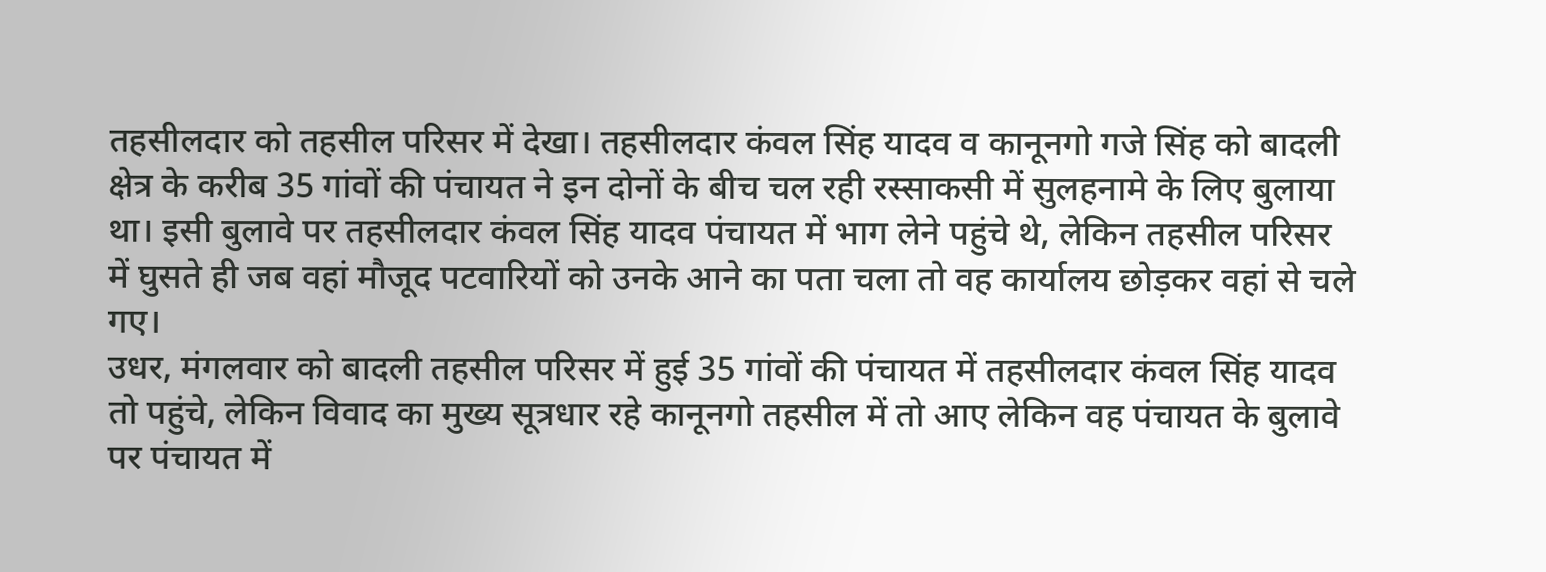तहसीलदार को तहसील परिसर में देखा। तहसीलदार कंवल सिंह यादव व कानूनगो गजे सिंह को बादली क्षेत्र के करीब 35 गांवों की पंचायत ने इन दोनों के बीच चल रही रस्साकसी में सुलहनामे के लिए बुलाया था। इसी बुलावे पर तहसीलदार कंवल सिंह यादव पंचायत में भाग लेने पहुंचे थे, लेकिन तहसील परिसर में घुसते ही जब वहां मौजूद पटवारियों को उनके आने का पता चला तो वह कार्यालय छोड़कर वहां से चले गए।
उधर, मंगलवार को बादली तहसील परिसर में हुई 35 गांवों की पंचायत में तहसीलदार कंवल सिंह यादव तो पहुंचे, लेकिन विवाद का मुख्य सूत्रधार रहे कानूनगो तहसील में तो आए लेकिन वह पंचायत के बुलावे पर पंचायत में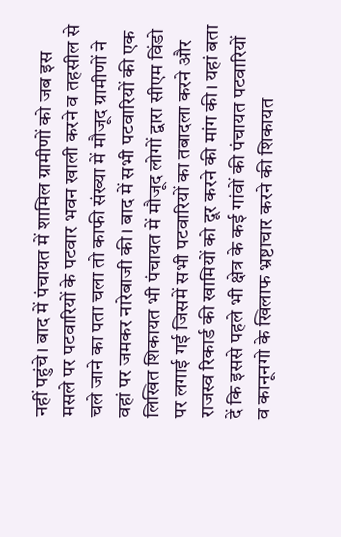नहीं पहुंचे। बाद में पंचायत में शामिल ग्रामीणों को जब इस मसले पर पटवारियों के पटवार भवन खाली करने व तहसील से चले जाने का पता चला तो काफी संख्या में मौजूद ग्रामीणों ने वहां पर जमकर नारेबाजी की। बाद में सभी पटवारियों की एक लिखित शिकायत भी पंचायत में मौजूद लोगों द्वारा सीएम विंडो पर लगाई गई जिसमें सभी पटवारियों का तबादला करने और राजस्व रिकार्ड की खामियों को दूर करने की मांग की। यहां बता दें कि इससे पहले भी क्षेत्र के कई गांवों की पंचायत पटवारियों व कानूनगो के खिलाफ भ्रष्टाचार करने की शिकायत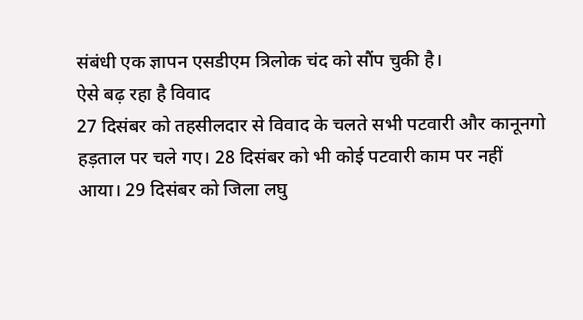संबंधी एक ज्ञापन एसडीएम त्रिलोक चंद को सौंप चुकी है।
ऐसे बढ़ रहा है विवाद
27 दिसंबर को तहसीलदार से विवाद के चलते सभी पटवारी और कानूनगो हड़ताल पर चले गए। 28 दिसंबर को भी कोई पटवारी काम पर नहीं आया। 29 दिसंबर को जिला लघु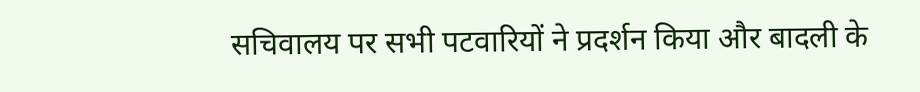सचिवालय पर सभी पटवारियों ने प्रदर्शन किया और बादली के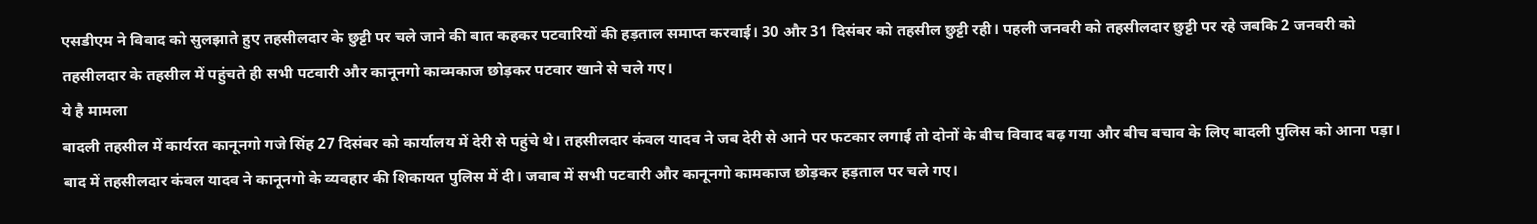एसडीएम ने विवाद को सुलझाते हुए तहसीलदार के छुट्टी पर चले जाने की बात कहकर पटवारियों की हड़ताल समाप्त करवाई। 30 और 31 दिसंबर को तहसील छुट्टी रही। पहली जनवरी को तहसीलदार छुट्टी पर रहे जबकि 2 जनवरी को तहसीलदार के तहसील में पहुंचते ही सभी पटवारी और कानूनगो काव्मकाज छोड़कर पटवार खाने से चले गए।
ये है मामला
बादली तहसील में कार्यरत कानूनगो गजे सिंह 27 दिसंबर को कार्यालय में देरी से पहुंचे थे। तहसीलदार कंवल यादव ने जब देरी से आने पर फटकार लगाई तो दोनों के बीच विवाद बढ़ गया और बीच बचाव के लिए बादली पुलिस को आना पड़ा। बाद में तहसीलदार कंवल यादव ने कानूनगो के व्यवहार की शिकायत पुलिस में दी। जवाब में सभी पटवारी और कानूनगो कामकाज छोड़कर हड़ताल पर चले गए।